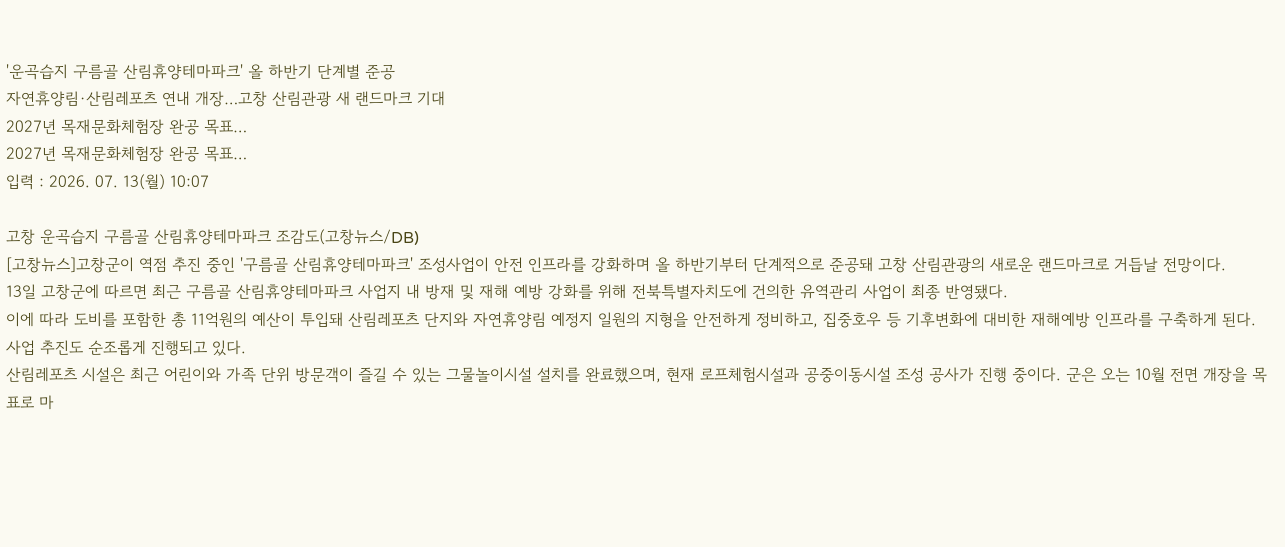'운곡습지 구름골 산림휴양테마파크' 올 하반기 단계별 준공
자연휴양림·산림레포츠 연내 개장…고창 산림관광 새 랜드마크 기대
2027년 목재문화체험장 완공 목표…
2027년 목재문화체험장 완공 목표…
입력 : 2026. 07. 13(월) 10:07

고창 운곡습지 구름골 산림휴양테마파크 조감도(고창뉴스/DB)
[고창뉴스]고창군이 역점 추진 중인 '구름골 산림휴양테마파크' 조성사업이 안전 인프라를 강화하며 올 하반기부터 단계적으로 준공돼 고창 산림관광의 새로운 랜드마크로 거듭날 전망이다.
13일 고창군에 따르면 최근 구름골 산림휴양테마파크 사업지 내 방재 및 재해 예방 강화를 위해 전북특별자치도에 건의한 유역관리 사업이 최종 반영됐다.
이에 따라 도비를 포함한 총 11억원의 예산이 투입돼 산림레포츠 단지와 자연휴양림 예정지 일원의 지형을 안전하게 정비하고, 집중호우 등 기후변화에 대비한 재해예방 인프라를 구축하게 된다.
사업 추진도 순조롭게 진행되고 있다.
산림레포츠 시설은 최근 어린이와 가족 단위 방문객이 즐길 수 있는 그물놀이시설 설치를 완료했으며, 현재 로프체험시설과 공중이동시설 조성 공사가 진행 중이다. 군은 오는 10월 전면 개장을 목표로 마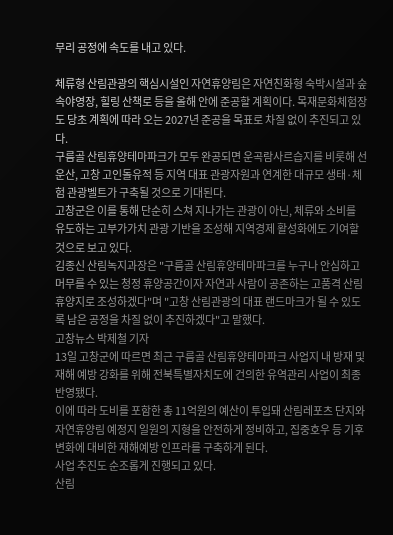무리 공정에 속도를 내고 있다.

체류형 산림관광의 핵심시설인 자연휴양림은 자연친화형 숙박시설과 숲속야영장, 힐링 산책로 등을 올해 안에 준공할 계획이다. 목재문화체험장도 당초 계획에 따라 오는 2027년 준공을 목표로 차질 없이 추진되고 있다.
구름골 산림휴양테마파크가 모두 완공되면 운곡람사르습지를 비롯해 선운산, 고창 고인돌유적 등 지역 대표 관광자원과 연계한 대규모 생태·체험 관광벨트가 구축될 것으로 기대된다.
고창군은 이를 통해 단순히 스쳐 지나가는 관광이 아닌, 체류와 소비를 유도하는 고부가가치 관광 기반을 조성해 지역경제 활성화에도 기여할 것으로 보고 있다.
김종신 산림녹지과장은 "구름골 산림휴양테마파크를 누구나 안심하고 머무를 수 있는 청정 휴양공간이자 자연과 사람이 공존하는 고품격 산림휴양지로 조성하겠다"며 "고창 산림관광의 대표 랜드마크가 될 수 있도록 남은 공정을 차질 없이 추진하겠다"고 말했다.
고창뉴스 박제철 기자
13일 고창군에 따르면 최근 구름골 산림휴양테마파크 사업지 내 방재 및 재해 예방 강화를 위해 전북특별자치도에 건의한 유역관리 사업이 최종 반영됐다.
이에 따라 도비를 포함한 총 11억원의 예산이 투입돼 산림레포츠 단지와 자연휴양림 예정지 일원의 지형을 안전하게 정비하고, 집중호우 등 기후변화에 대비한 재해예방 인프라를 구축하게 된다.
사업 추진도 순조롭게 진행되고 있다.
산림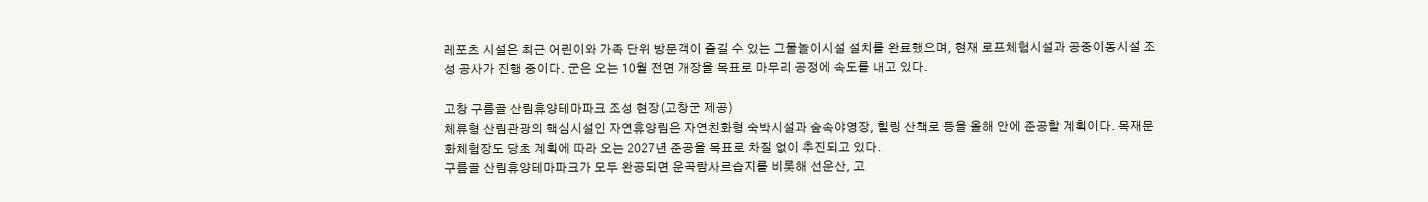레포츠 시설은 최근 어린이와 가족 단위 방문객이 즐길 수 있는 그물놀이시설 설치를 완료했으며, 현재 로프체험시설과 공중이동시설 조성 공사가 진행 중이다. 군은 오는 10월 전면 개장을 목표로 마무리 공정에 속도를 내고 있다.

고창 구름골 산림휴양테마파크 조성 현장(고창군 제공)
체류형 산림관광의 핵심시설인 자연휴양림은 자연친화형 숙박시설과 숲속야영장, 힐링 산책로 등을 올해 안에 준공할 계획이다. 목재문화체험장도 당초 계획에 따라 오는 2027년 준공을 목표로 차질 없이 추진되고 있다.
구름골 산림휴양테마파크가 모두 완공되면 운곡람사르습지를 비롯해 선운산, 고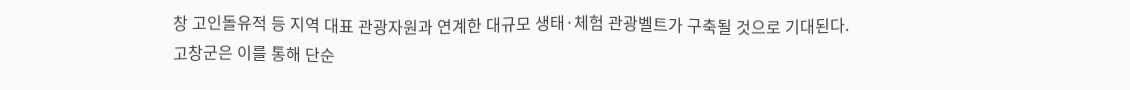창 고인돌유적 등 지역 대표 관광자원과 연계한 대규모 생태·체험 관광벨트가 구축될 것으로 기대된다.
고창군은 이를 통해 단순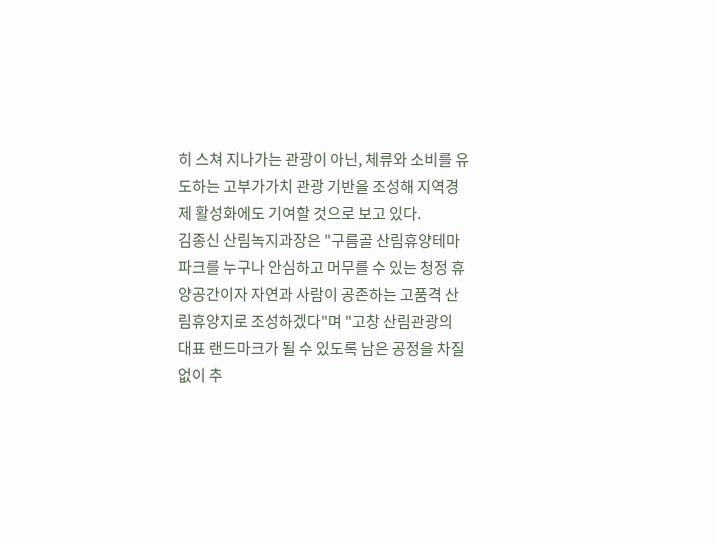히 스쳐 지나가는 관광이 아닌, 체류와 소비를 유도하는 고부가가치 관광 기반을 조성해 지역경제 활성화에도 기여할 것으로 보고 있다.
김종신 산림녹지과장은 "구름골 산림휴양테마파크를 누구나 안심하고 머무를 수 있는 청정 휴양공간이자 자연과 사람이 공존하는 고품격 산림휴양지로 조성하겠다"며 "고창 산림관광의 대표 랜드마크가 될 수 있도록 남은 공정을 차질 없이 추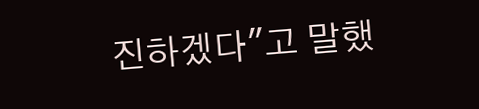진하겠다"고 말했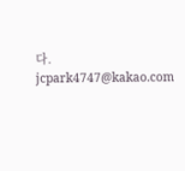다.
jcpark4747@kakao.com